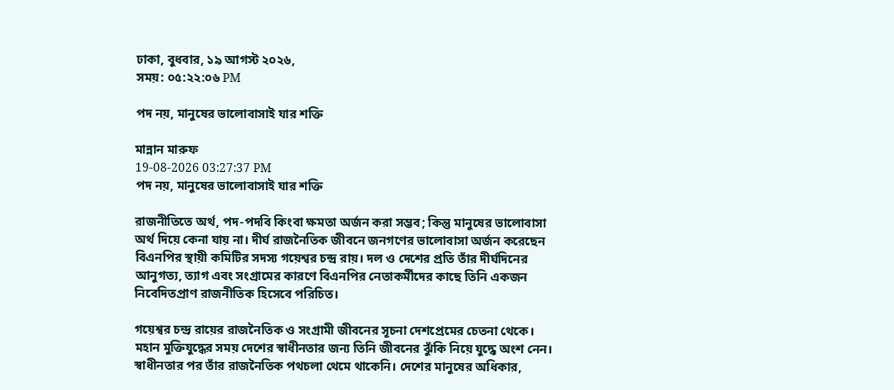ঢাকা, বুধবার, ১৯ আগস্ট ২০২৬,
সময়: ০৫:২২:০৬ PM

পদ নয়, মানুষের ভালোবাসাই যার শক্তি

মান্নান মারুফ
19-08-2026 03:27:37 PM
পদ নয়, মানুষের ভালোবাসাই যার শক্তি

রাজনীতিতে অর্থ, পদ-পদবি কিংবা ক্ষমতা অর্জন করা সম্ভব; কিন্তু মানুষের ভালোবাসা অর্থ দিয়ে কেনা যায় না। দীর্ঘ রাজনৈতিক জীবনে জনগণের ভালোবাসা অর্জন করেছেন বিএনপির স্থায়ী কমিটির সদস্য গয়েশ্বর চন্দ্র রায়। দল ও দেশের প্রতি তাঁর দীর্ঘদিনের আনুগত্য, ত্যাগ এবং সংগ্রামের কারণে বিএনপির নেতাকর্মীদের কাছে তিনি একজন নিবেদিতপ্রাণ রাজনীতিক হিসেবে পরিচিত।

গয়েশ্বর চন্দ্র রায়ের রাজনৈতিক ও সংগ্রামী জীবনের সূচনা দেশপ্রেমের চেতনা থেকে। মহান মুক্তিযুদ্ধের সময় দেশের স্বাধীনতার জন্য তিনি জীবনের ঝুঁকি নিয়ে যুদ্ধে অংশ নেন। স্বাধীনতার পর তাঁর রাজনৈতিক পথচলা থেমে থাকেনি। দেশের মানুষের অধিকার,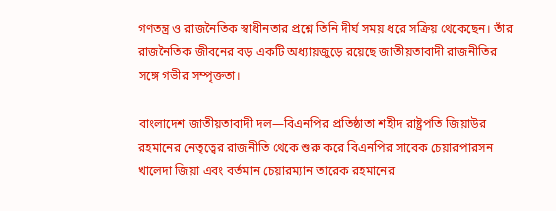গণতন্ত্র ও রাজনৈতিক স্বাধীনতার প্রশ্নে তিনি দীর্ঘ সময় ধরে সক্রিয় থেকেছেন। তাঁর রাজনৈতিক জীবনের বড় একটি অধ্যায়জুড়ে রয়েছে জাতীয়তাবাদী রাজনীতির সঙ্গে গভীর সম্পৃক্ততা।

বাংলাদেশ জাতীয়তাবাদী দল—বিএনপির প্রতিষ্ঠাতা শহীদ রাষ্ট্রপতি জিয়াউর রহমানের নেতৃত্বের রাজনীতি থেকে শুরু করে বিএনপির সাবেক চেয়ারপারসন খালেদা জিয়া এবং বর্তমান চেয়ারম্যান তারেক রহমানের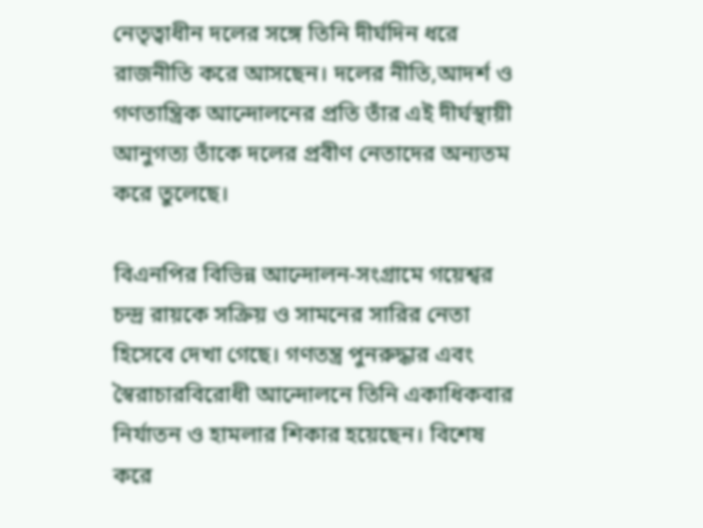নেতৃত্বাধীন দলের সঙ্গে তিনি দীর্ঘদিন ধরে রাজনীতি করে আসছেন। দলের নীতি,আদর্শ ও গণতান্ত্রিক আন্দোলনের প্রতি তাঁর এই দীর্ঘস্থায়ী আনুগত্য তাঁকে দলের প্রবীণ নেতাদের অন্যতম করে তুলেছে।

বিএনপির বিভিন্ন আন্দোলন-সংগ্রামে গয়েশ্বর চন্দ্র রায়কে সক্রিয় ও সামনের সারির নেতা হিসেবে দেখা গেছে। গণতন্ত্র পুনরুদ্ধার এবং স্বৈরাচারবিরোধী আন্দোলনে তিনি একাধিকবার নির্যাতন ও হামলার শিকার হয়েছেন। বিশেষ করে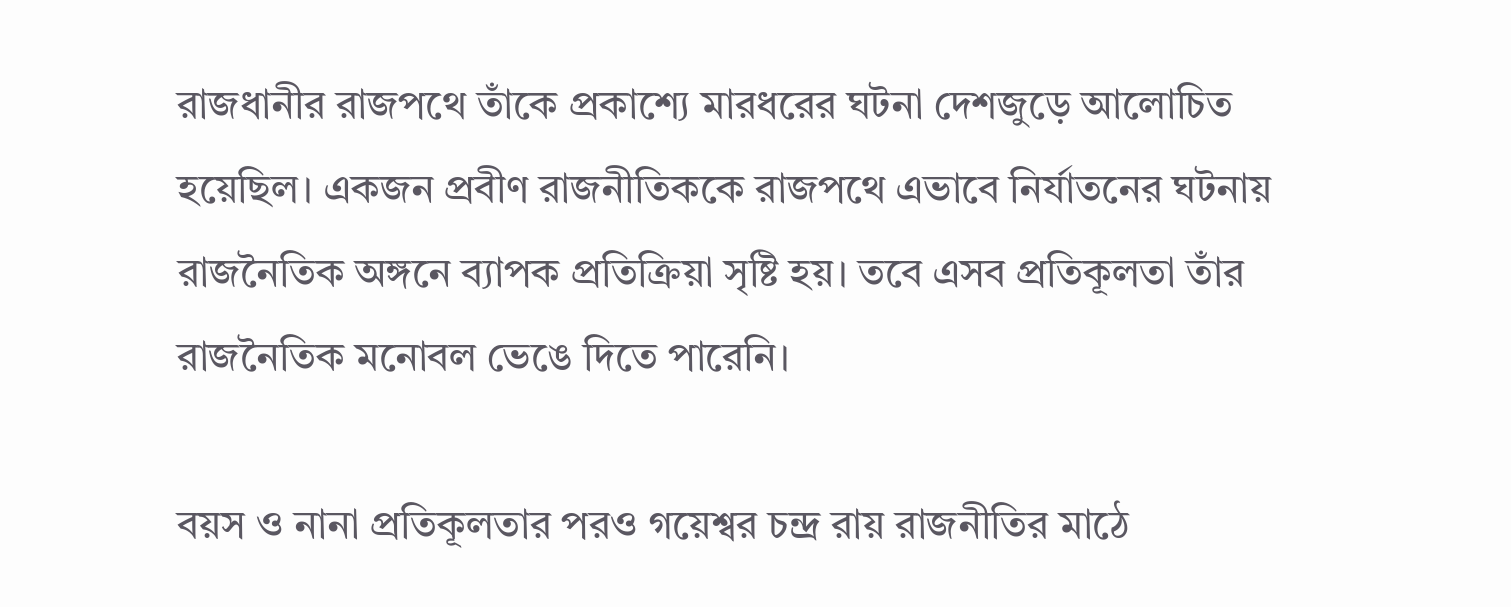রাজধানীর রাজপথে তাঁকে প্রকাশ্যে মারধরের ঘটনা দেশজুড়ে আলোচিত হয়েছিল। একজন প্রবীণ রাজনীতিককে রাজপথে এভাবে নির্যাতনের ঘটনায় রাজনৈতিক অঙ্গনে ব্যাপক প্রতিক্রিয়া সৃষ্টি হয়। তবে এসব প্রতিকূলতা তাঁর রাজনৈতিক মনোবল ভেঙে দিতে পারেনি।

বয়স ও নানা প্রতিকূলতার পরও গয়েশ্বর চন্দ্র রায় রাজনীতির মাঠে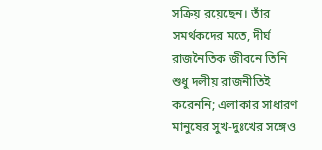সক্রিয় রয়েছেন। তাঁর সমর্থকদের মতে, দীর্ঘ রাজনৈতিক জীবনে তিনি শুধু দলীয় রাজনীতিই করেননি; এলাকার সাধারণ মানুষের সুখ-দুঃখের সঙ্গেও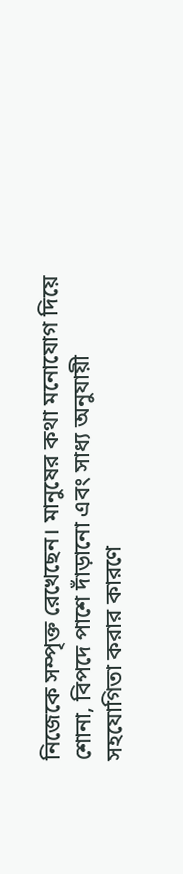নিজেকে সম্পৃক্ত রেখেছেন। মানুষের কথা মনোযোগ দিয়ে শোনা, বিপদে পাশে দাঁড়ানো এবং সাধ্য অনুযায়ী সহযোগিতা করার কারণে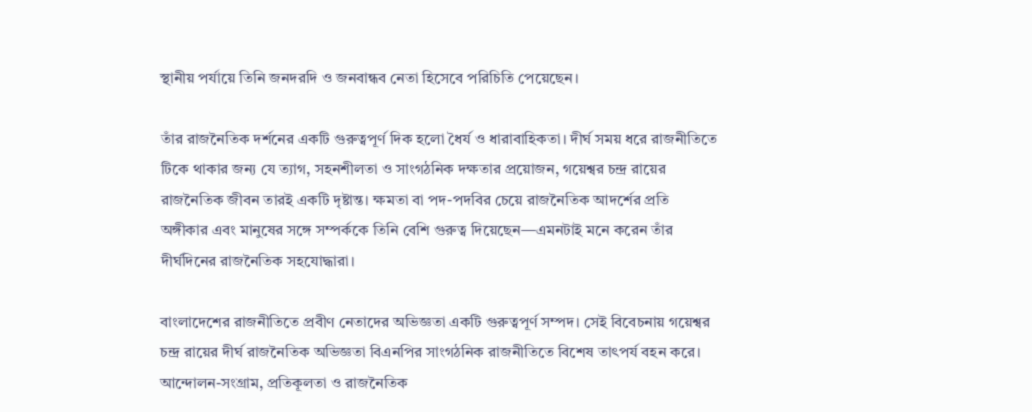স্থানীয় পর্যায়ে তিনি জনদরদি ও জনবান্ধব নেতা হিসেবে পরিচিতি পেয়েছেন।

তাঁর রাজনৈতিক দর্শনের একটি গুরুত্বপূর্ণ দিক হলো ধৈর্য ও ধারাবাহিকতা। দীর্ঘ সময় ধরে রাজনীতিতে টিকে থাকার জন্য যে ত্যাগ, সহনশীলতা ও সাংগঠনিক দক্ষতার প্রয়োজন, গয়েশ্বর চন্দ্র রায়ের রাজনৈতিক জীবন তারই একটি দৃষ্টান্ত। ক্ষমতা বা পদ-পদবির চেয়ে রাজনৈতিক আদর্শের প্রতি অঙ্গীকার এবং মানুষের সঙ্গে সম্পর্ককে তিনি বেশি গুরুত্ব দিয়েছেন—এমনটাই মনে করেন তাঁর দীর্ঘদিনের রাজনৈতিক সহযোদ্ধারা।

বাংলাদেশের রাজনীতিতে প্রবীণ নেতাদের অভিজ্ঞতা একটি গুরুত্বপূর্ণ সম্পদ। সেই বিবেচনায় গয়েশ্বর চন্দ্র রায়ের দীর্ঘ রাজনৈতিক অভিজ্ঞতা বিএনপির সাংগঠনিক রাজনীতিতে বিশেষ তাৎপর্য বহন করে। আন্দোলন-সংগ্রাম, প্রতিকূলতা ও রাজনৈতিক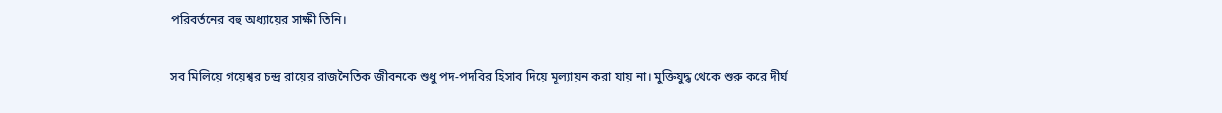পরিবর্তনের বহু অধ্যায়ের সাক্ষী তিনি।

সব মিলিয়ে গয়েশ্বর চন্দ্র রায়ের রাজনৈতিক জীবনকে শুধু পদ-পদবির হিসাব দিয়ে মূল্যায়ন করা যায় না। মুক্তিযুদ্ধ থেকে শুরু করে দীর্ঘ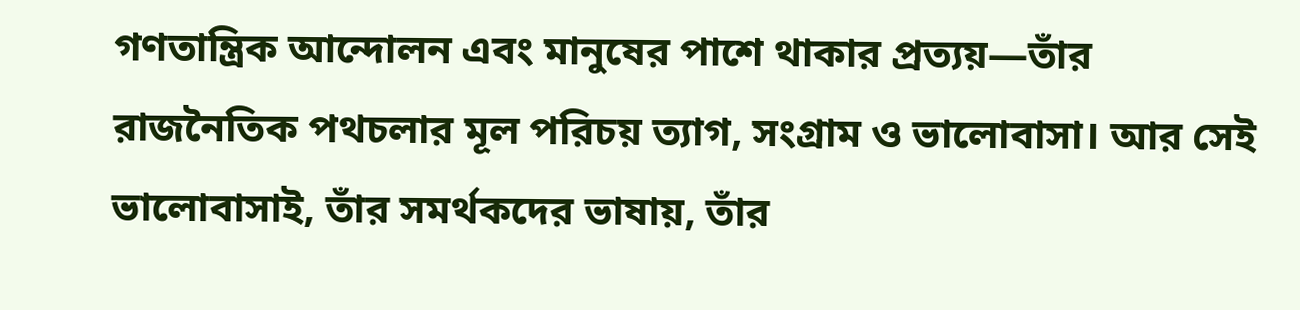গণতান্ত্রিক আন্দোলন এবং মানুষের পাশে থাকার প্রত্যয়—তাঁর রাজনৈতিক পথচলার মূল পরিচয় ত্যাগ, সংগ্রাম ও ভালোবাসা। আর সেই ভালোবাসাই, তাঁর সমর্থকদের ভাষায়, তাঁর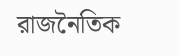রাজনৈতিক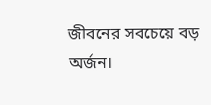জীবনের সবচেয়ে বড় অর্জন।